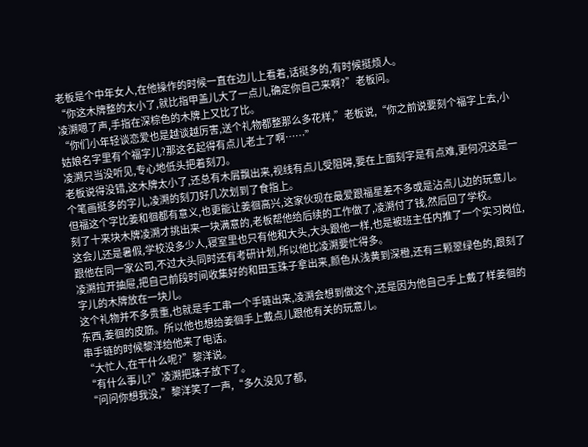老板是个中年女人,在他操作的时候一直在边儿上看着,话挺多的,有时候挺烦人。
“你这木牌整的太小了,就比指甲盖儿大了一点儿,确定你自己来啊?”老板问。
凌溯嗯了声,手指在深棕色的木牌上又比了比。
“你们小年轻谈恋爱也是越谈越厉害,送个礼物都整那么多花样,”老板说,“你之前说要刻个福字上去,小姑娘名字里有个福字儿?那这名起得有点儿老土了啊……”
凌溯只当没听见,专心地低头把着刻刀。
老板说得没错,这木牌太小了,还总有木屑飘出来,视线有点儿受阻碍,要在上面刻字是有点难,更何况这是一个笔画挺多的字儿,凌溯的刻刀好几次划到了食指上。
但福这个字比姜和徊都有意义,也更能让姜徊高兴,这家伙现在最爱跟福星差不多或是沾点儿边的玩意儿。
刻了十来块木牌凌溯才挑出来一块满意的,老板帮他给后续的工作做了,凌溯付了钱,然后回了学校。
这会儿还是暑假,学校没多少人,寝室里也只有他和大头,大头跟他一样,也是被班主任内推了一个实习岗位,跟他在同一家公司,不过大头同时还有考研计划,所以他比凌溯要忙得多。
凌溯拉开抽屉,把自己前段时间收集好的和田玉珠子拿出来,颜色从浅黄到深橙,还有三颗翠绿色的,跟刻了字儿的木牌放在一块儿。
这个礼物并不多贵重,也就是手工串一个手链出来,凌溯会想到做这个,还是因为他自己手上戴了样姜徊的东西,姜徊的皮筋。所以他也想给姜徊手上戴点儿跟他有关的玩意儿。
串手链的时候黎洋给他来了电话。
“大忙人,在干什么呢?”黎洋说。
“有什么事儿?”凌溯把珠子放下了。
“问问你想我没,”黎洋笑了一声,“多久没见了都,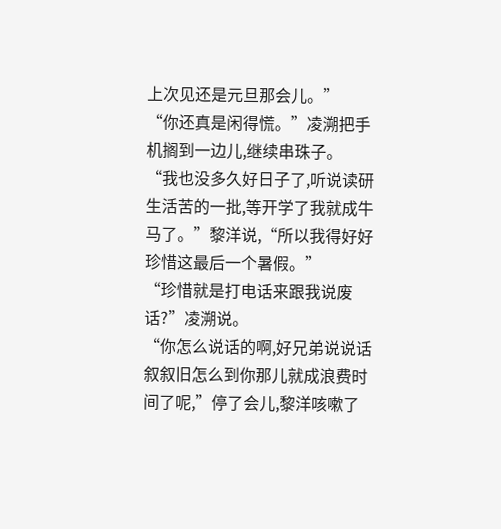上次见还是元旦那会儿。”
“你还真是闲得慌。”凌溯把手机搁到一边儿,继续串珠子。
“我也没多久好日子了,听说读研生活苦的一批,等开学了我就成牛马了。”黎洋说,“所以我得好好珍惜这最后一个暑假。”
“珍惜就是打电话来跟我说废话?”凌溯说。
“你怎么说话的啊,好兄弟说说话叙叙旧怎么到你那儿就成浪费时间了呢,”停了会儿,黎洋咳嗽了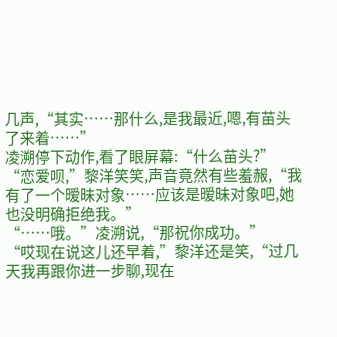几声,“其实……那什么,是我最近,嗯,有苗头了来着……”
凌溯停下动作,看了眼屏幕:“什么苗头?”
“恋爱呗,”黎洋笑笑,声音竟然有些羞赧,“我有了一个暧昧对象……应该是暧昧对象吧,她也没明确拒绝我。”
“……哦。”凌溯说,“那祝你成功。”
“哎现在说这儿还早着,”黎洋还是笑,“过几天我再跟你进一步聊,现在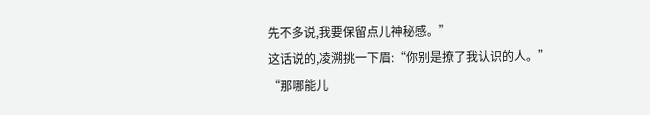先不多说,我要保留点儿神秘感。”
这话说的,凌溯挑一下眉:“你别是撩了我认识的人。”
“那哪能儿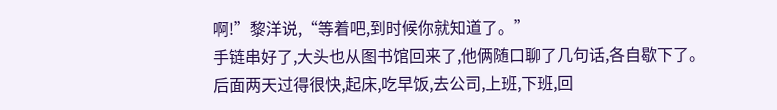啊!”黎洋说,“等着吧,到时候你就知道了。”
手链串好了,大头也从图书馆回来了,他俩随口聊了几句话,各自歇下了。
后面两天过得很快,起床,吃早饭,去公司,上班,下班,回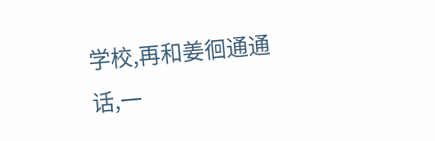学校,再和姜徊通通话,一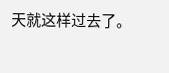天就这样过去了。